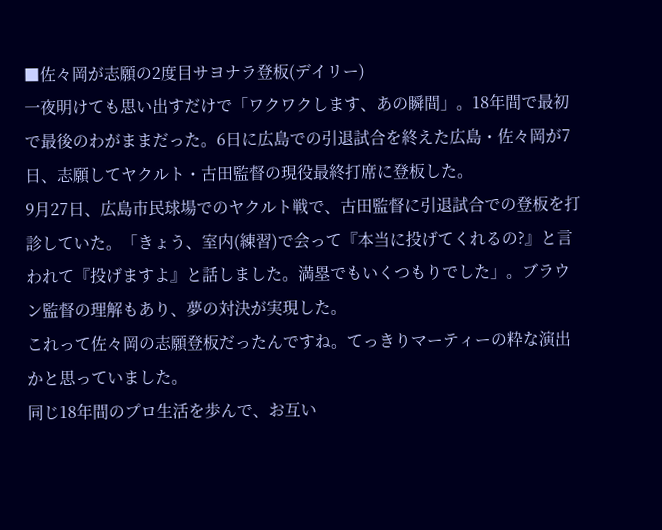■佐々岡が志願の2度目サヨナラ登板(デイリー)
一夜明けても思い出すだけで「ワクワクします、あの瞬間」。18年間で最初で最後のわがままだった。6日に広島での引退試合を終えた広島・佐々岡が7日、志願してヤクルト・古田監督の現役最終打席に登板した。
9月27日、広島市民球場でのヤクルト戦で、古田監督に引退試合での登板を打診していた。「きょう、室内(練習)で会って『本当に投げてくれるの?』と言われて『投げますよ』と話しました。満塁でもいくつもりでした」。ブラウン監督の理解もあり、夢の対決が実現した。
これって佐々岡の志願登板だったんですね。てっきりマーティーの粋な演出かと思っていました。
同じ18年間のプロ生活を歩んで、お互い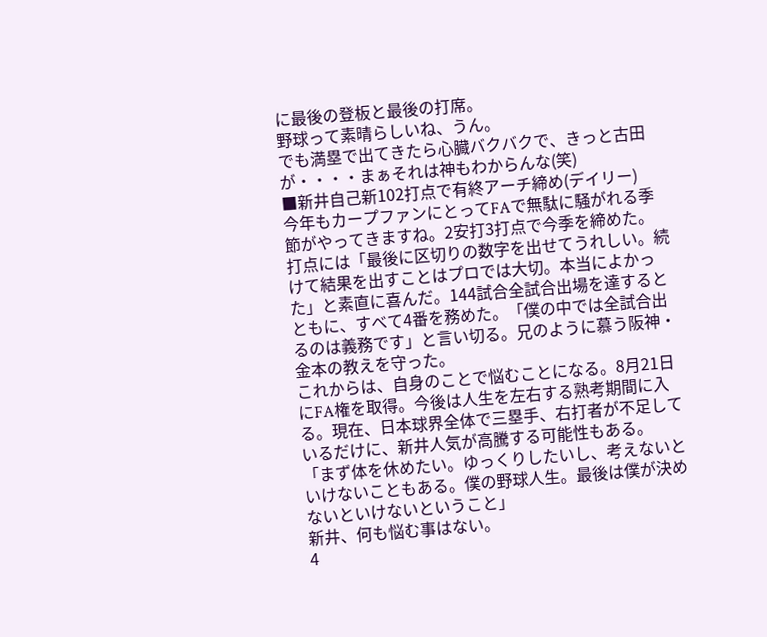に最後の登板と最後の打席。
野球って素晴らしいね、うん。
でも満塁で出てきたら心臓バクバクで、きっと古田が・・・・まぁそれは神もわからんな(笑)
■新井自己新102打点で有終アーチ締め(デイリー)
今年もカープファンにとってFAで無駄に騒がれる季節がやってきますね。2安打3打点で今季を締めた。打点には「最後に区切りの数字を出せてうれしい。続けて結果を出すことはプロでは大切。本当によかった」と素直に喜んだ。144試合全試合出場を達するとともに、すべて4番を務めた。「僕の中では全試合出るのは義務です」と言い切る。兄のように慕う阪神・金本の教えを守った。
これからは、自身のことで悩むことになる。8月21日にFA権を取得。今後は人生を左右する熟考期間に入る。現在、日本球界全体で三塁手、右打者が不足しているだけに、新井人気が高騰する可能性もある。 「まず体を休めたい。ゆっくりしたいし、考えないといけないこともある。僕の野球人生。最後は僕が決めないといけないということ」
新井、何も悩む事はない。
4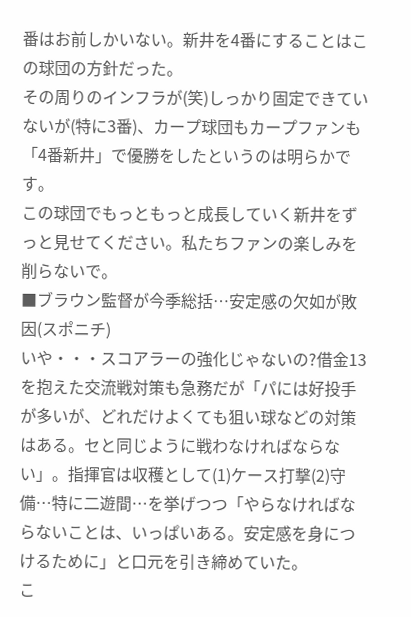番はお前しかいない。新井を4番にすることはこの球団の方針だった。
その周りのインフラが(笑)しっかり固定できていないが(特に3番)、カープ球団もカープファンも「4番新井」で優勝をしたというのは明らかです。
この球団でもっともっと成長していく新井をずっと見せてください。私たちファンの楽しみを削らないで。
■ブラウン監督が今季総括…安定感の欠如が敗因(スポニチ)
いや・・・スコアラーの強化じゃないの?借金13を抱えた交流戦対策も急務だが「パには好投手が多いが、どれだけよくても狙い球などの対策はある。セと同じように戦わなければならない」。指揮官は収穫として(1)ケース打撃(2)守備…特に二遊間…を挙げつつ「やらなければならないことは、いっぱいある。安定感を身につけるために」と口元を引き締めていた。
こ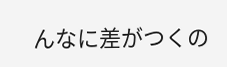んなに差がつくの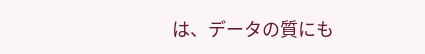は、データの質にも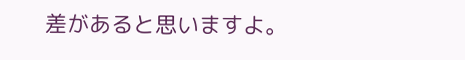差があると思いますよ。